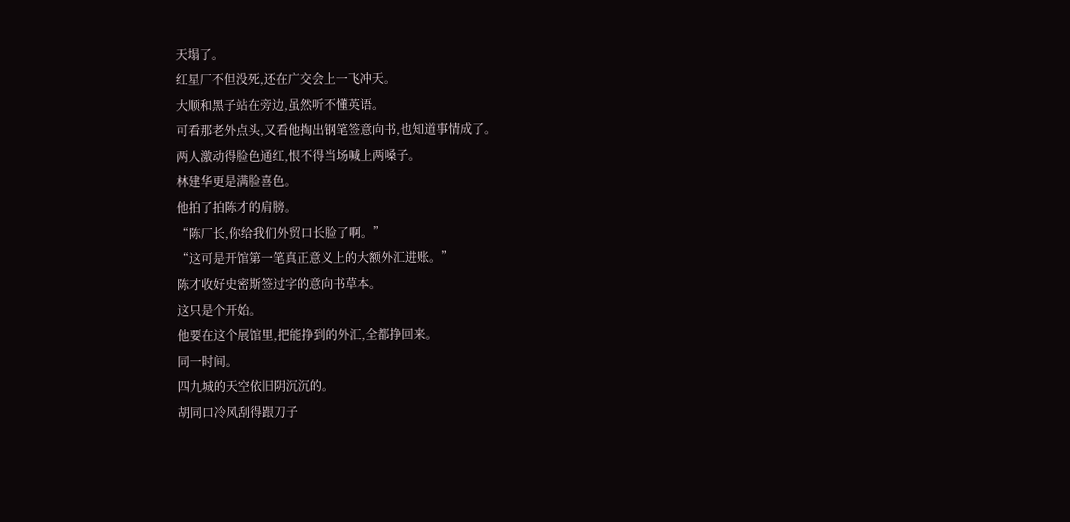天塌了。
红星厂不但没死,还在广交会上一飞冲天。
大顺和黑子站在旁边,虽然听不懂英语。
可看那老外点头,又看他掏出钢笔签意向书,也知道事情成了。
两人激动得脸色通红,恨不得当场喊上两嗓子。
林建华更是满脸喜色。
他拍了拍陈才的肩膀。
“陈厂长,你给我们外贸口长脸了啊。”
“这可是开馆第一笔真正意义上的大额外汇进账。”
陈才收好史密斯签过字的意向书草本。
这只是个开始。
他要在这个展馆里,把能挣到的外汇,全都挣回来。
同一时间。
四九城的天空依旧阴沉沉的。
胡同口冷风刮得跟刀子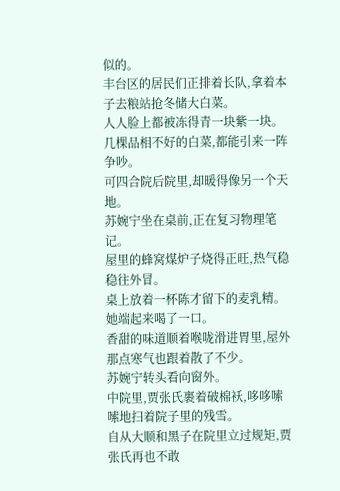似的。
丰台区的居民们正排着长队,拿着本子去粮站抢冬储大白菜。
人人脸上都被冻得青一块紫一块。
几棵品相不好的白菜,都能引来一阵争吵。
可四合院后院里,却暖得像另一个天地。
苏婉宁坐在桌前,正在复习物理笔记。
屋里的蜂窝煤炉子烧得正旺,热气稳稳往外冒。
桌上放着一杯陈才留下的麦乳精。
她端起来喝了一口。
香甜的味道顺着喉咙滑进胃里,屋外那点寒气也跟着散了不少。
苏婉宁转头看向窗外。
中院里,贾张氏裹着破棉袄,哆哆嗦嗦地扫着院子里的残雪。
自从大顺和黑子在院里立过规矩,贾张氏再也不敢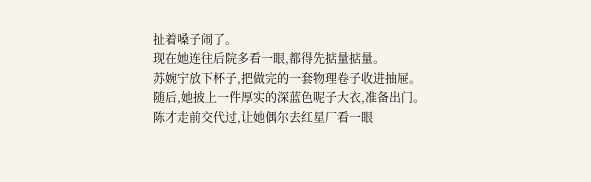扯着嗓子闹了。
现在她连往后院多看一眼,都得先掂量掂量。
苏婉宁放下杯子,把做完的一套物理卷子收进抽屉。
随后,她披上一件厚实的深蓝色呢子大衣,准备出门。
陈才走前交代过,让她偶尔去红星厂看一眼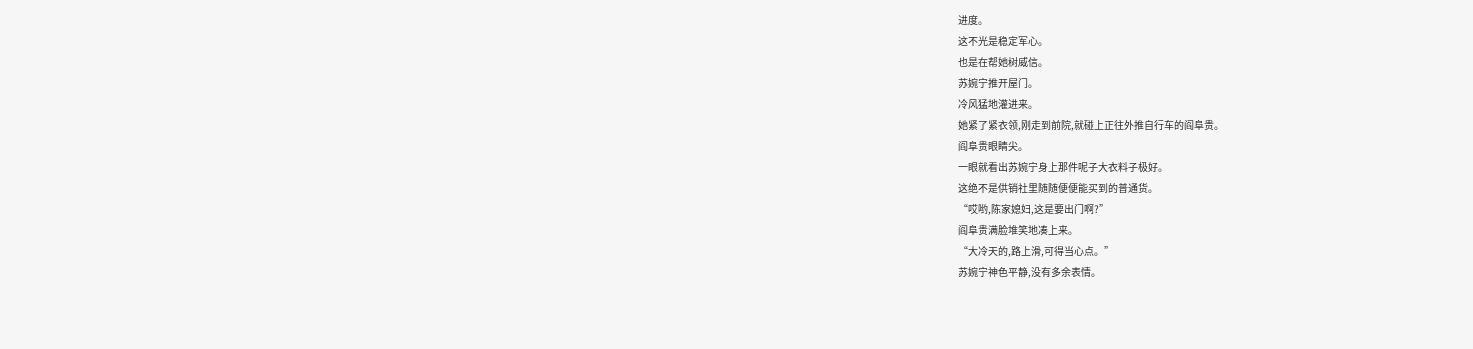进度。
这不光是稳定军心。
也是在帮她树威信。
苏婉宁推开屋门。
冷风猛地灌进来。
她紧了紧衣领,刚走到前院,就碰上正往外推自行车的阎阜贵。
阎阜贵眼睛尖。
一眼就看出苏婉宁身上那件呢子大衣料子极好。
这绝不是供销社里随随便便能买到的普通货。
“哎哟,陈家媳妇,这是要出门啊?”
阎阜贵满脸堆笑地凑上来。
“大冷天的,路上滑,可得当心点。”
苏婉宁神色平静,没有多余表情。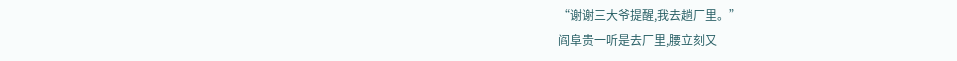“谢谢三大爷提醒,我去趟厂里。”
阎阜贵一听是去厂里,腰立刻又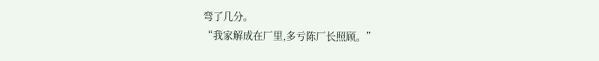弯了几分。
“我家解成在厂里,多亏陈厂长照顾。”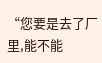“您要是去了厂里,能不能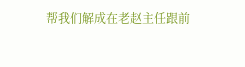帮我们解成在老赵主任跟前